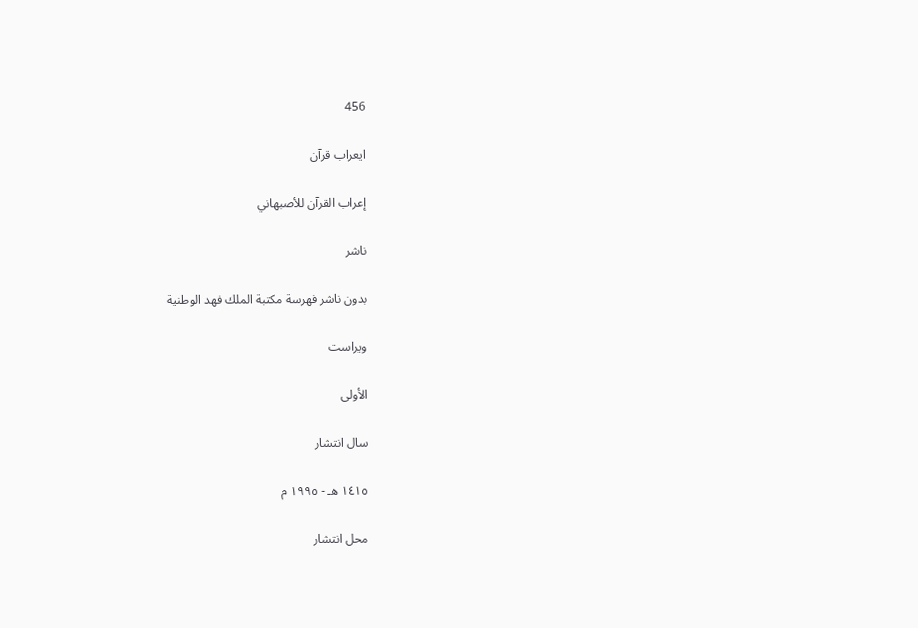456

ایعراب قرآن

إعراب القرآن للأصبهاني

ناشر

بدون ناشر فهرسة مكتبة الملك فهد الوطنية

ویراست

الأولى

سال انتشار

١٤١٥ هـ - ١٩٩٥ م

محل انتشار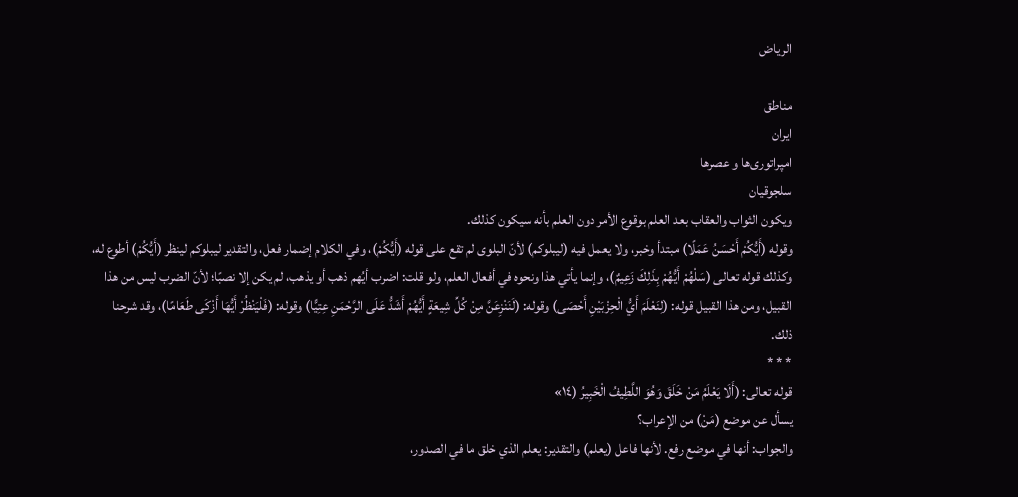الرياض

مناطق
ایران
امپراتوری‌ها و عصرها
سلجوقیان
ويكون الثواب والعقاب بعد العلم بوقوع الأمر دون العلم بأنه سيكون كذلك.
وقوله (أَيُّكُمْ أَحْسَنُ عَمَلًا) مبتدأ وخبر، ولا يعمل فيه (ليبلوكم) لأنّ البلوى لم تقع على قوله (أَيُّكُمْ)، وفي الكلام إضمار فعل، والتقدير ليبلوكم لينظر (أَيُّكُمْ) أطوع له، وكذلك قوله تعالى (سَلْهُمْ أَيُّهُمْ بِذَلِكَ زَعِيمٌ)، وإنما يأتي هذا ونحوه في أفعال العلم، ولو قلت: اضرب أيُهم ذهب أو يذهب، لم يكن إلا نصبًا؛ لأنّ الضرب ليس من هذا القبيل، ومن هذا القبيل قوله: (لِنَعْلَمَ أَيُّ الْحِزْبَيْنِ أَحْصَى) وقوله: (لَنَنْزِعَنَّ مِنْ كُلِّ شِيعَةٍ أَيُّهُمْ أَشَدُّ عَلَى الرَّحْمَنِ عِتِيًّا) وقوله: (فَلْيَنْظُرْ أَيُّهَا أَزْكَى طَعَامًا)، وقد شرحنا ذلك.
* * *
قوله تعالى: (أَلَا يَعْلَمُ مَنْ خَلَقَ وَهُوَ اللَّطِيفُ الْخَبِيرُ (١٤»
يسأل عن موضع (مَنْ) من الإعراب؟
والجواب: أنها في موضع رفع. لأنها فاعل (يعلم) والتقدير: يعلم الذي خلق ما في الصدور،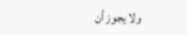ولا يجوز أن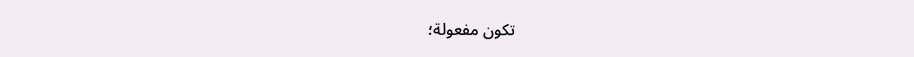تكون مفعولة؛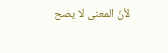لأنّ المعنى لا يصح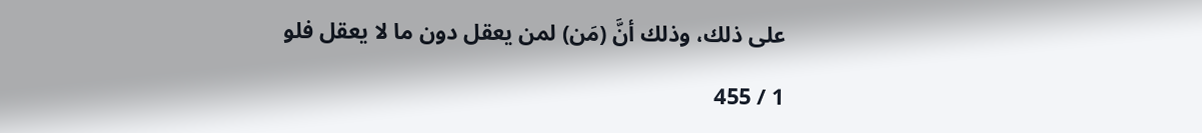على ذلك، وذلك أنَّ (مَن) لمن يعقل دون ما لا يعقل فلو

1 / 455